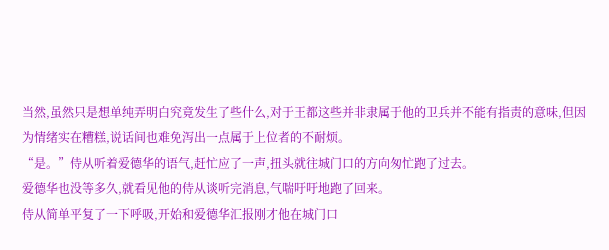当然,虽然只是想单纯弄明白究竟发生了些什么,对于王都这些并非隶属于他的卫兵并不能有指责的意味,但因为情绪实在糟糕,说话间也难免泻出一点属于上位者的不耐烦。
“是。”侍从听着爱德华的语气,赶忙应了一声,扭头就往城门口的方向匆忙跑了过去。
爱德华也没等多久,就看见他的侍从谈听完消息,气喘吁吁地跑了回来。
侍从简单平复了一下呼吸,开始和爱德华汇报刚才他在城门口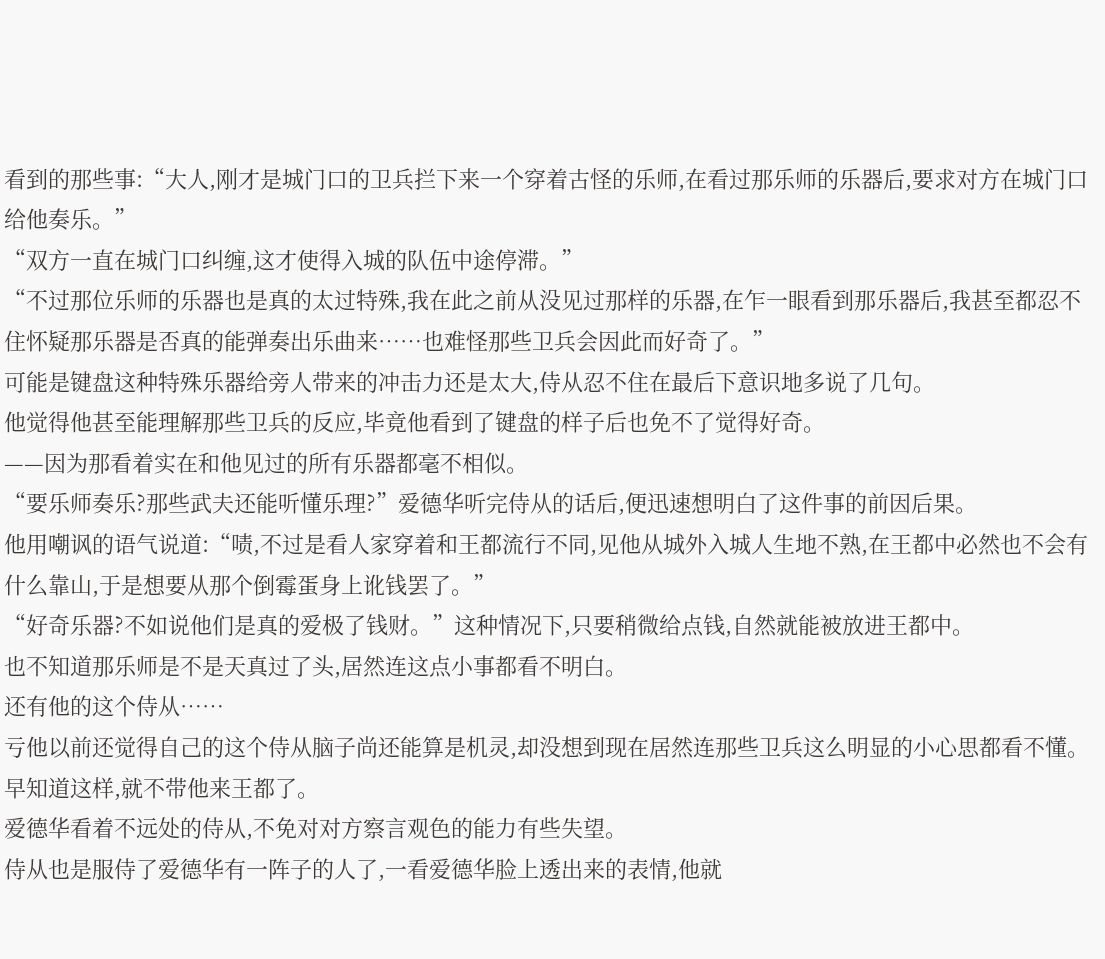看到的那些事:“大人,刚才是城门口的卫兵拦下来一个穿着古怪的乐师,在看过那乐师的乐器后,要求对方在城门口给他奏乐。”
“双方一直在城门口纠缠,这才使得入城的队伍中途停滞。”
“不过那位乐师的乐器也是真的太过特殊,我在此之前从没见过那样的乐器,在乍一眼看到那乐器后,我甚至都忍不住怀疑那乐器是否真的能弹奏出乐曲来……也难怪那些卫兵会因此而好奇了。”
可能是键盘这种特殊乐器给旁人带来的冲击力还是太大,侍从忍不住在最后下意识地多说了几句。
他觉得他甚至能理解那些卫兵的反应,毕竟他看到了键盘的样子后也免不了觉得好奇。
——因为那看着实在和他见过的所有乐器都毫不相似。
“要乐师奏乐?那些武夫还能听懂乐理?”爱德华听完侍从的话后,便迅速想明白了这件事的前因后果。
他用嘲讽的语气说道:“啧,不过是看人家穿着和王都流行不同,见他从城外入城人生地不熟,在王都中必然也不会有什么靠山,于是想要从那个倒霉蛋身上讹钱罢了。”
“好奇乐器?不如说他们是真的爱极了钱财。”这种情况下,只要稍微给点钱,自然就能被放进王都中。
也不知道那乐师是不是天真过了头,居然连这点小事都看不明白。
还有他的这个侍从……
亏他以前还觉得自己的这个侍从脑子尚还能算是机灵,却没想到现在居然连那些卫兵这么明显的小心思都看不懂。
早知道这样,就不带他来王都了。
爱德华看着不远处的侍从,不免对对方察言观色的能力有些失望。
侍从也是服侍了爱德华有一阵子的人了,一看爱德华脸上透出来的表情,他就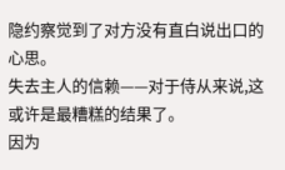隐约察觉到了对方没有直白说出口的心思。
失去主人的信赖——对于侍从来说,这或许是最糟糕的结果了。
因为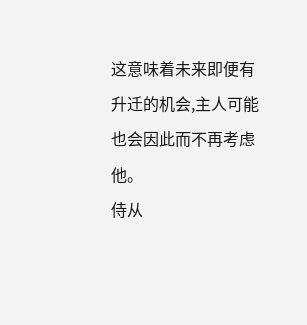这意味着未来即便有升迁的机会,主人可能也会因此而不再考虑他。
侍从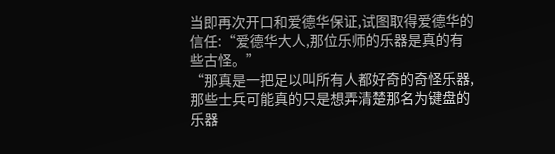当即再次开口和爱德华保证,试图取得爱德华的信任:“爱德华大人,那位乐师的乐器是真的有些古怪。”
“那真是一把足以叫所有人都好奇的奇怪乐器,那些士兵可能真的只是想弄清楚那名为键盘的乐器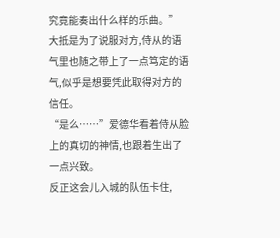究竟能奏出什么样的乐曲。”
大抵是为了说服对方,侍从的语气里也随之带上了一点笃定的语气,似乎是想要凭此取得对方的信任。
“是么……”爱德华看着侍从脸上的真切的神情,也跟着生出了一点兴致。
反正这会儿入城的队伍卡住,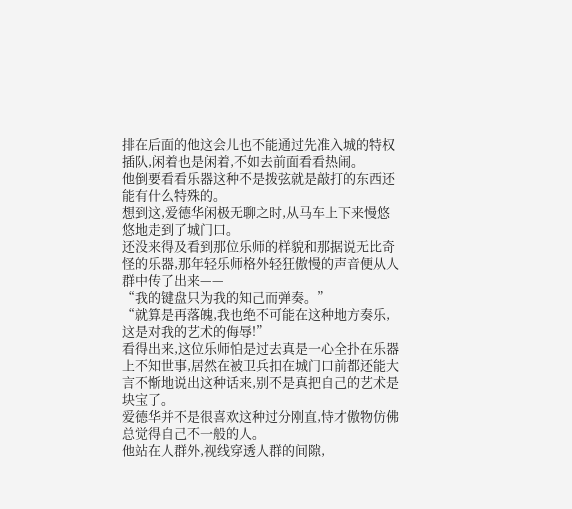排在后面的他这会儿也不能通过先准入城的特权插队,闲着也是闲着,不如去前面看看热闹。
他倒要看看乐器这种不是拨弦就是敲打的东西还能有什么特殊的。
想到这,爱德华闲极无聊之时,从马车上下来慢悠悠地走到了城门口。
还没来得及看到那位乐师的样貌和那据说无比奇怪的乐器,那年轻乐师格外轻狂傲慢的声音便从人群中传了出来——
“我的键盘只为我的知己而弹奏。”
“就算是再落魄,我也绝不可能在这种地方奏乐,这是对我的艺术的侮辱!”
看得出来,这位乐师怕是过去真是一心全扑在乐器上不知世事,居然在被卫兵扣在城门口前都还能大言不惭地说出这种话来,别不是真把自己的艺术是块宝了。
爱德华并不是很喜欢这种过分刚直,恃才傲物仿佛总觉得自己不一般的人。
他站在人群外,视线穿透人群的间隙,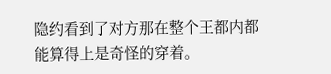隐约看到了对方那在整个王都内都能算得上是奇怪的穿着。